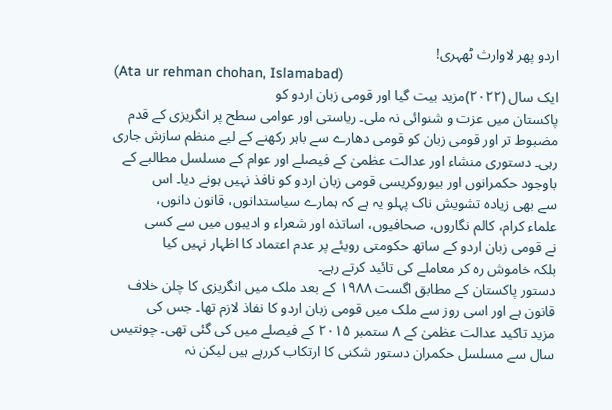اردو پھر لاوارث ٹھہری!
(Ata ur rehman chohan, Islamabad)
ایک سال (۲۰۲۲)مزید بیت گیا اور قومی زبان اردو کو
پاکستان میں عزت و شنوائی نہ ملی۔ ریاستی اور عوامی سطح پر انگریزی کے قدم
مضبوط تر اور قومی زبان کو قومی دھارے سے باہر رکھنے کے لیے منظم سازش جاری
رہی۔ دستوری منشاء اور عدالت عظمیٰ کے فیصلے اور عوام کے مسلسل مطالبے کے
باوجود حکمرانوں اور بیوروکریسی قومی زبان اردو کو نافذ نہیں ہونے دیا۔ اس
سے بھی زیادہ تشویش ناک پہلو یہ ہے کہ ہمارے سیاستدانوں، قانون دانوں،
علماء کرام، کالم نگاروں، صحافیوں، اساتذہ اور شعراء و ادیبوں میں سے کسی
نے قومی زبان اردو کے ساتھ حکومتی رویئے پر عدم اعتماد کا اظہار نہیں کیا
بلکہ خاموش رہ کر معاملے کی تائید کرتے رہے۔
دستور پاکستان کے مطابق اگست ۱۹۸۸ کے بعد ملک میں انگریزی کا چلن خلاف
قانون ہے اور اسی روز سے ملک میں قومی زبان اردو کا نفاذ لازم تھا۔ جس کی
مزید تاکید عدالت عظمیٰ کے ۸ ستمبر ۲۰۱۵ کے فیصلے میں کی گئی تھی۔ چونتیس
سال سے مسلسل حکمران دستور شکنی کا ارتکاب کررہے ہیں لیکن نہ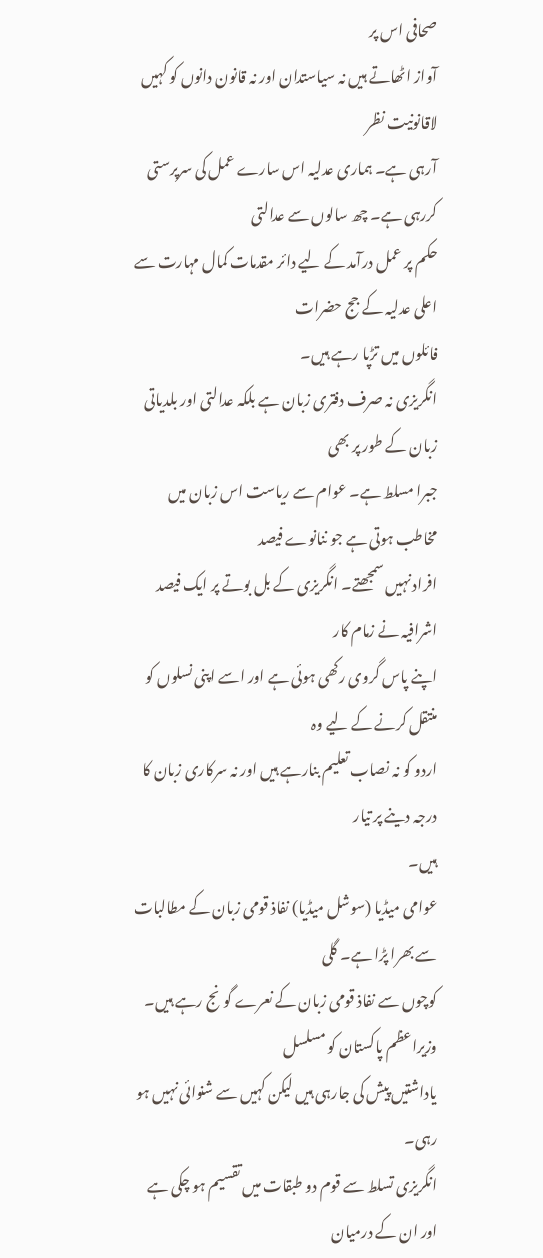صحافی اس پر
آواز اٹھاتے ہیں نہ سیاستدان اور نہ قانون دانوں کو کہیں لاقانونیت نظر
آرہی ہے۔ ہماری عدلیہ اس سارے عمل کی سرپرستی کررہی ہے۔ چھ سالوں سے عدالتی
حکم پر عمل درآمد کے لیے دائر مقدمات کمال مہارت سے اعلی عدلیہ کے جج حضرات
فائلوں میں تڑپا رہے ہیں۔
انگریزی نہ صرف دفتری زبان ہے بلکہ عدالتی اور بلدیاتی زبان کے طور پر بھی
جبرا مسلط ہے۔ عوام سے ریاست اس زبان میں مخاطب ہوتی ہے جو ننانوے فیصد
افراد نہیں سمجھتے۔ انگریزی کے بل بوتے پر ایک فیصد اشرافیہ نے زمام کار
اپنے پاس گروی رکھی ہوئی ہے اور اسے اپنی نسلوں کو منتقل کرنے کے لیے وہ
اردو کو نہ نصاب تعلیم بنارہے ہیں اور نہ سرکاری زبان کا درجہ دینے پر تیار
ہیں۔
عوامی میڈیا (سوشل میڈیا) نفاذ قومی زبان کے مطالبات سے بھرا پڑا ہے۔ گلی
کوچوں سے نفاذ قومی زبان کے نعرے گونج رہے ہیں۔ وزیراعظم پاکستان کو مسلسل
یاداشتیں پیش کی جارہی ہیں لیکن کہیں سے شنوائی نہیں ہو رہی۔
انگریزی تسلط سے قوم دو طبقات میں تقسیم ہو چکی ہے اور ان کے درمیان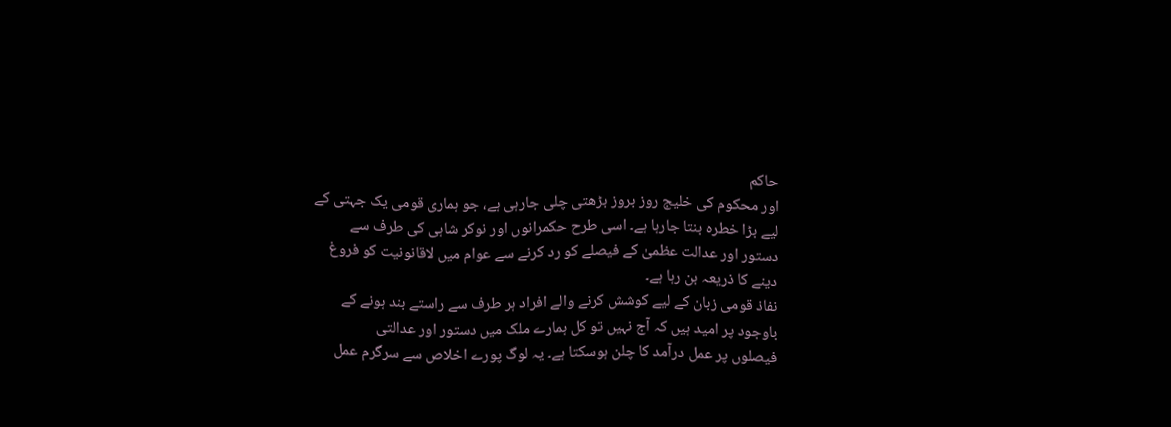حاکم
اور محکوم کی خلیج روز بروز بڑھتی چلی جارہی ہے، جو ہماری قومی یک جہتی کے
لیے بڑا خطرہ بنتا جارہا ہے۔ اسی طرح حکمرانوں اور نوکر شاہی کی طرف سے
دستور اور عدالت عظمیٰ کے فیصلے کو رد کرنے سے عوام میں لاقانونیت کو فروغ
دینے کا ذریعہ بن رہا ہے۔
نفاذ قومی زبان کے لیے کوشش کرنے والے افراد ہر طرف سے راستے بند ہونے کے
باوجود پر امید ہیں کہ آج نہیں تو کل ہمارے ملک میں دستور اور عدالتی
فیصلوں پر عمل درآمد کا چلن ہوسکتا ہے۔ یہ لوگ پورے اخلاص سے سرگرم عمل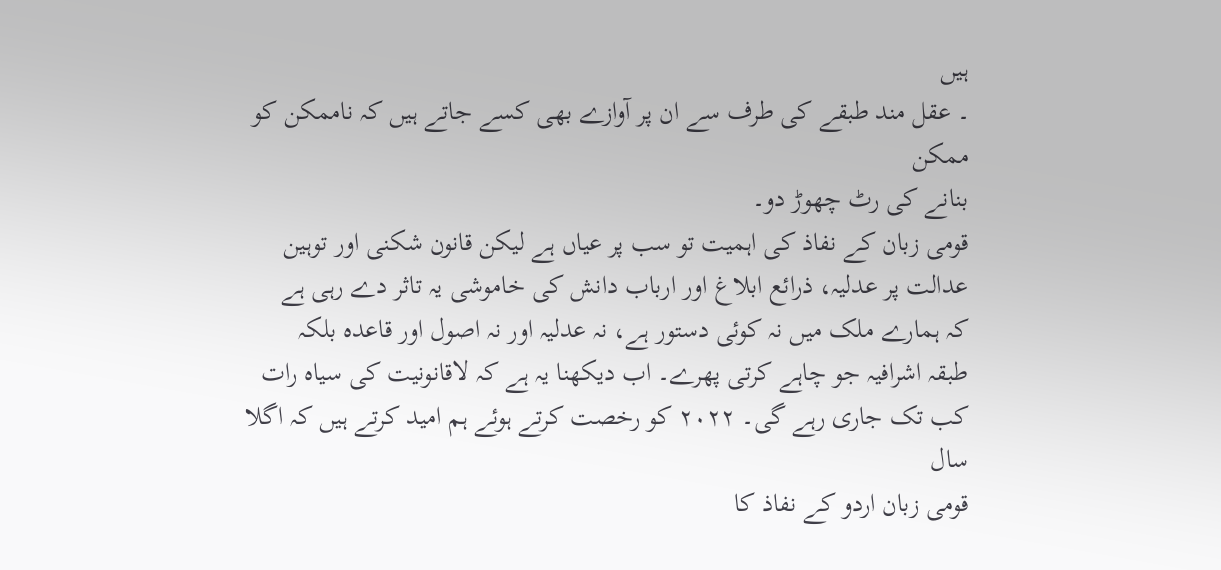ہیں
۔ عقل مند طبقے کی طرف سے ان پر آوازے بھی کسے جاتے ہیں کہ ناممکن کو ممکن
بنانے کی رٹ چھوڑ دو۔
قومی زبان کے نفاذ کی اہمیت تو سب پر عیاں ہے لیکن قانون شکنی اور توہین
عدالت پر عدلیہ، ذرائع ابلاغ اور ارباب دانش کی خاموشی یہ تاثر دے رہی ہے
کہ ہمارے ملک میں نہ کوئی دستور ہے، نہ عدلیہ اور نہ اصول اور قاعدہ بلکہ
طبقہ اشرافیہ جو چاہے کرتی پھرے۔ اب دیکھنا یہ ہے کہ لاقانونیت کی سیاہ رات
کب تک جاری رہے گی۔ ۲۰۲۲ کو رخصت کرتے ہوئے ہم امید کرتے ہیں کہ اگلا سال
قومی زبان اردو کے نفاذ کا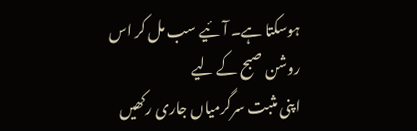ہوسکتا ہے۔ آئیے سب مل کر اس روشن صبح کے لیے
اپنی مثبت سرگرمیاں جاری رکھیں